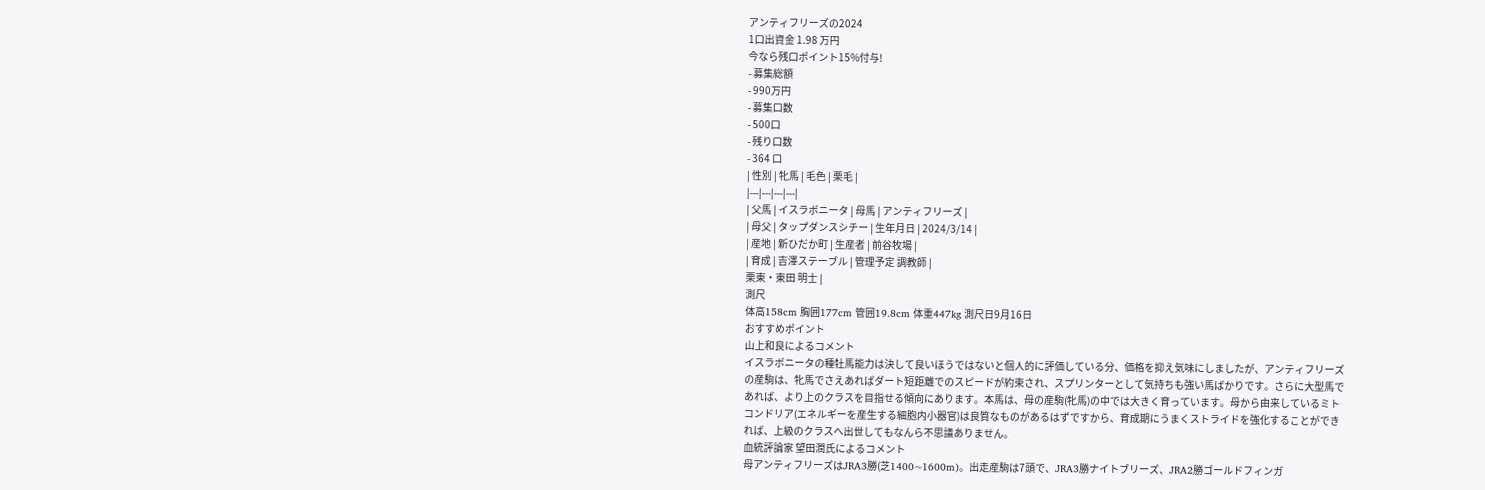アンティフリーズの2024
1口出資金 1.98 万円
今なら残口ポイント15%付与!
- 募集総額
- 990万円
- 募集口数
- 500口
- 残り口数
- 364 口
| 性別 | 牝馬 | 毛色 | 栗毛 |
|---|---|---|---|
| 父馬 | イスラボニータ | 母馬 | アンティフリーズ |
| 母父 | タップダンスシチー | 生年月日 | 2024/3/14 |
| 産地 | 新ひだか町 | 生産者 | 前谷牧場 |
| 育成 | 吉澤ステーブル | 管理予定 調教師 |
栗東・東田 明士 |
測尺
体高158cm 胸囲177cm 管囲19.8cm 体重447kg 測尺日9月16日
おすすめポイント
山上和良によるコメント
イスラボニータの種牡馬能力は決して良いほうではないと個人的に評価している分、価格を抑え気味にしましたが、アンティフリーズの産駒は、牝馬でさえあればダート短距離でのスピードが約束され、スプリンターとして気持ちも強い馬ばかりです。さらに大型馬であれば、より上のクラスを目指せる傾向にあります。本馬は、母の産駒(牝馬)の中では大きく育っています。母から由来しているミトコンドリア(エネルギーを産生する細胞内小器官)は良質なものがあるはずですから、育成期にうまくストライドを強化することができれば、上級のクラスへ出世してもなんら不思議ありません。
血統評論家 望田潤氏によるコメント
母アンティフリーズはJRA3勝(芝1400~1600m)。出走産駒は7頭で、JRA3勝ナイトブリーズ、JRA2勝ゴールドフィンガ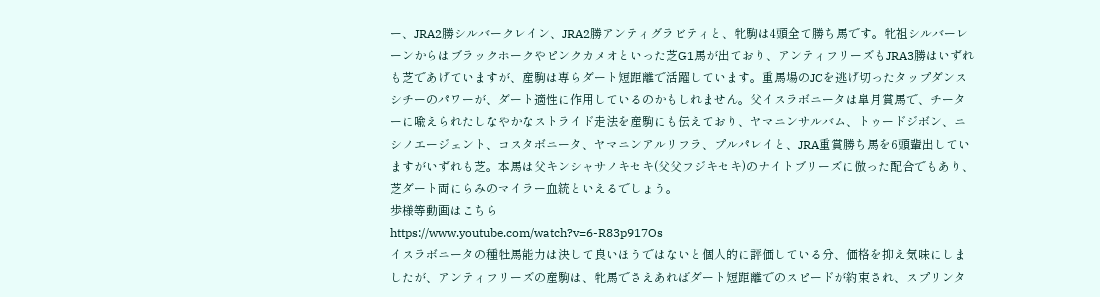ー、JRA2勝シルバークレイン、JRA2勝アンティグラビティと、牝駒は4頭全て勝ち馬です。牝祖シルバーレーンからはブラックホークやピンクカメオといった芝G1馬が出ており、アンティフリーズもJRA3勝はいずれも芝であげていますが、産駒は専らダート短距離で活躍しています。重馬場のJCを逃げ切ったタップダンスシチーのパワーが、ダート適性に作用しているのかもしれません。父イスラボニータは皐月賞馬で、チーターに喩えられたしなやかなストライド走法を産駒にも伝えており、ヤマニンサルバム、トゥードジボン、ニシノエージェント、コスタボニータ、ヤマニンアルリフラ、プルパレイと、JRA重賞勝ち馬を6頭輩出していますがいずれも芝。本馬は父キンシャサノキセキ(父父フジキセキ)のナイトブリーズに倣った配合でもあり、芝ダート両にらみのマイラー血統といえるでしょう。
歩様等動画はこちら
https://www.youtube.com/watch?v=6-R83p917Os
イスラボニータの種牡馬能力は決して良いほうではないと個人的に評価している分、価格を抑え気味にしましたが、アンティフリーズの産駒は、牝馬でさえあればダート短距離でのスピードが約束され、スプリンタ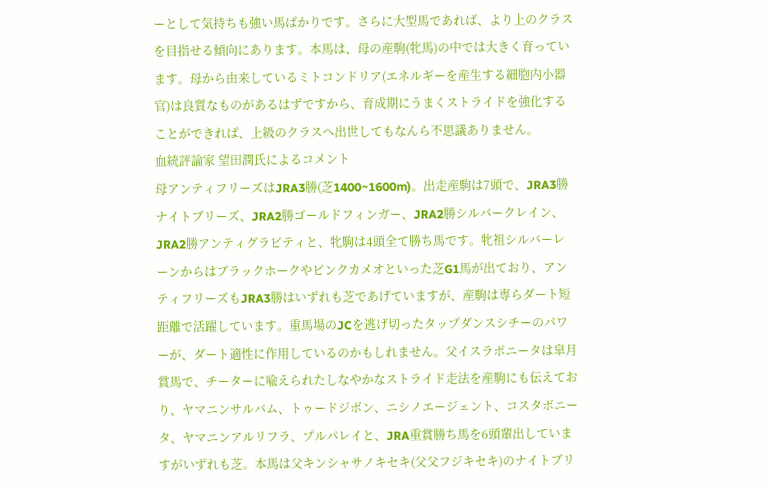ーとして気持ちも強い馬ばかりです。さらに大型馬であれば、より上のクラスを目指せる傾向にあります。本馬は、母の産駒(牝馬)の中では大きく育っています。母から由来しているミトコンドリア(エネルギーを産生する細胞内小器官)は良質なものがあるはずですから、育成期にうまくストライドを強化することができれば、上級のクラスへ出世してもなんら不思議ありません。
血統評論家 望田潤氏によるコメント
母アンティフリーズはJRA3勝(芝1400~1600m)。出走産駒は7頭で、JRA3勝ナイトブリーズ、JRA2勝ゴールドフィンガー、JRA2勝シルバークレイン、JRA2勝アンティグラビティと、牝駒は4頭全て勝ち馬です。牝祖シルバーレーンからはブラックホークやピンクカメオといった芝G1馬が出ており、アンティフリーズもJRA3勝はいずれも芝であげていますが、産駒は専らダート短距離で活躍しています。重馬場のJCを逃げ切ったタップダンスシチーのパワーが、ダート適性に作用しているのかもしれません。父イスラボニータは皐月賞馬で、チーターに喩えられたしなやかなストライド走法を産駒にも伝えており、ヤマニンサルバム、トゥードジボン、ニシノエージェント、コスタボニータ、ヤマニンアルリフラ、プルパレイと、JRA重賞勝ち馬を6頭輩出していますがいずれも芝。本馬は父キンシャサノキセキ(父父フジキセキ)のナイトブリ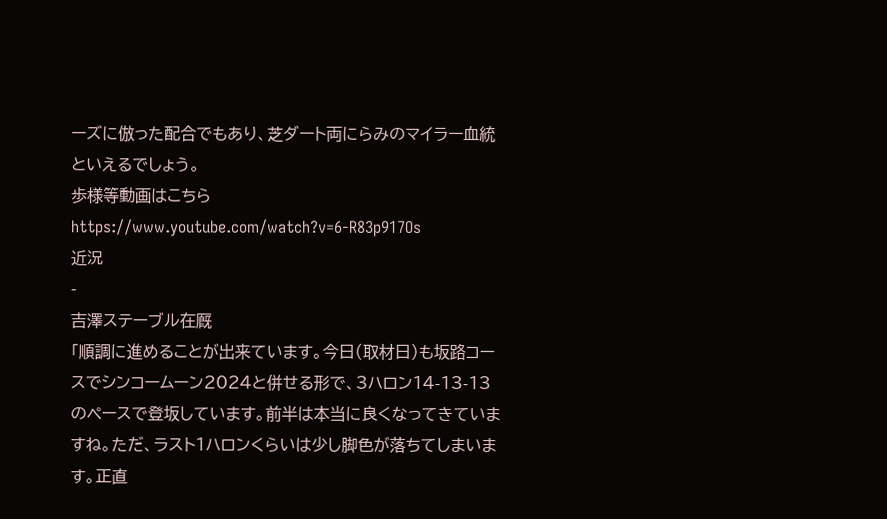ーズに倣った配合でもあり、芝ダート両にらみのマイラー血統といえるでしょう。
歩様等動画はこちら
https://www.youtube.com/watch?v=6-R83p917Os
近況
-
吉澤ステーブル在厩
「順調に進めることが出来ています。今日(取材日)も坂路コースでシンコームーン2024と併せる形で、3ハロン14-13-13のペースで登坂しています。前半は本当に良くなってきていますね。ただ、ラスト1ハロンくらいは少し脚色が落ちてしまいます。正直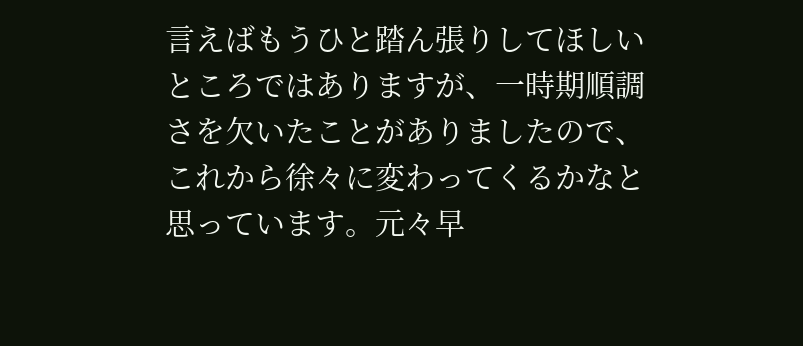言えばもうひと踏ん張りしてほしいところではありますが、一時期順調さを欠いたことがありましたので、これから徐々に変わってくるかなと思っています。元々早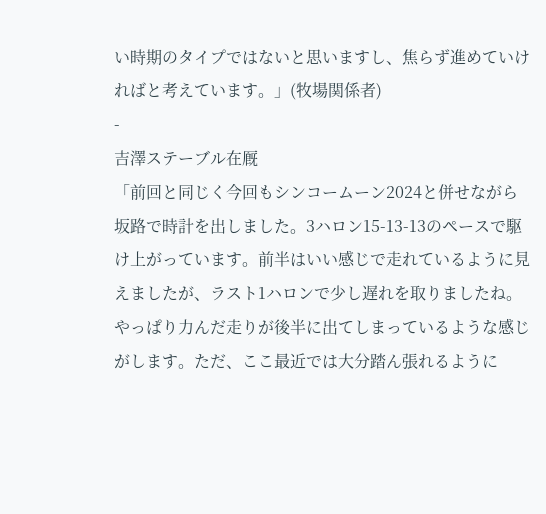い時期のタイプではないと思いますし、焦らず進めていければと考えています。」(牧場関係者)
-
吉澤ステーブル在厩
「前回と同じく今回もシンコームーン2024と併せながら坂路で時計を出しました。3ハロン15-13-13のペースで駆け上がっています。前半はいい感じで走れているように見えましたが、ラスト1ハロンで少し遅れを取りましたね。やっぱり力んだ走りが後半に出てしまっているような感じがします。ただ、ここ最近では大分踏ん張れるように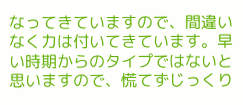なってきていますので、間違いなく力は付いてきています。早い時期からのタイプではないと思いますので、慌てずじっくり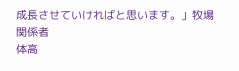成長させていければと思います。」牧場関係者
体高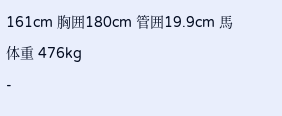161cm 胸囲180cm 管囲19.9cm 馬体重 476kg
-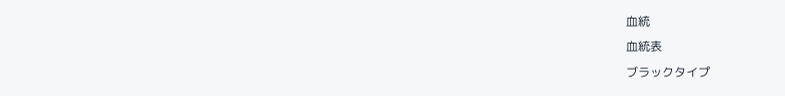血統
血統表
ブラックタイプ